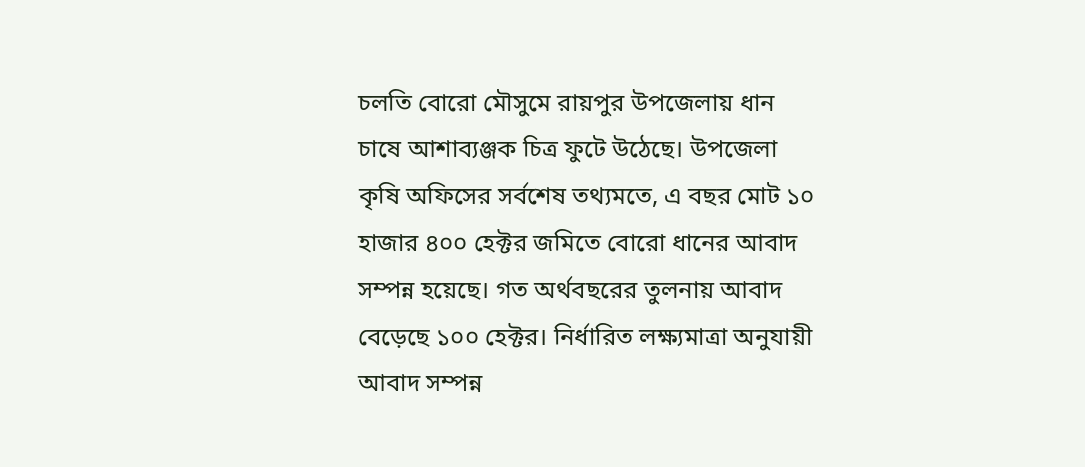চলতি বোরো মৌসুমে রায়পুর উপজেলায় ধান চাষে আশাব্যঞ্জক চিত্র ফুটে উঠেছে। উপজেলা কৃষি অফিসের সর্বশেষ তথ্যমতে, এ বছর মোট ১০ হাজার ৪০০ হেক্টর জমিতে বোরো ধানের আবাদ সম্পন্ন হয়েছে। গত অর্থবছরের তুলনায় আবাদ বেড়েছে ১০০ হেক্টর। নির্ধারিত লক্ষ্যমাত্রা অনুযায়ী আবাদ সম্পন্ন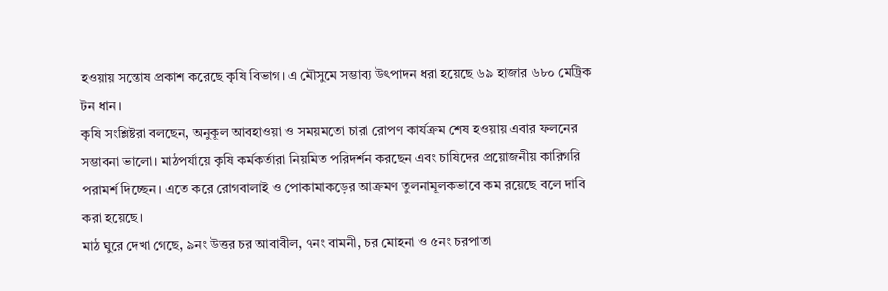হওয়ায় সন্তোষ প্রকাশ করেছে কৃষি বিভাগ। এ মৌসুমে সম্ভাব্য উৎপাদন ধরা হয়েছে ৬৯ হাজার ৬৮০ মেট্রিক টন ধান।
কৃষি সংশ্লিষ্টরা বলছেন, অনুকূল আবহাওয়া ও সময়মতো চারা রোপণ কার্যক্রম শেষ হওয়ায় এবার ফলনের সম্ভাবনা ভালো। মাঠপর্যায়ে কৃষি কর্মকর্তারা নিয়মিত পরিদর্শন করছেন এবং চাষিদের প্রয়োজনীয় কারিগরি পরামর্শ দিচ্ছেন। এতে করে রোগবালাই ও পোকামাকড়ের আক্রমণ তুলনামূলকভাবে কম রয়েছে বলে দাবি করা হয়েছে।
মাঠ ঘুরে দেখা গেছে, ৯নং উত্তর চর আবাবীল, ৭নং বামনী, চর মোহনা ও ৫নং চরপাতা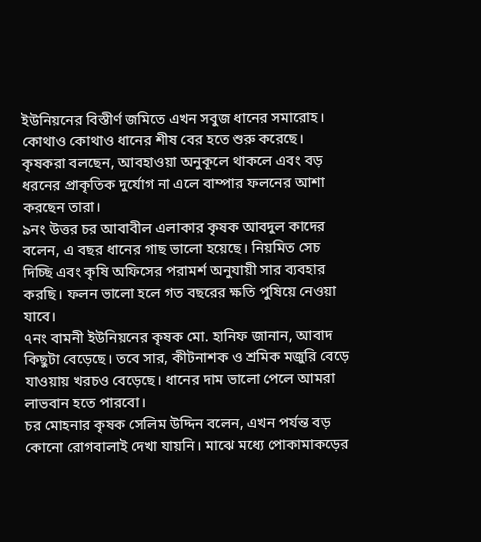ইউনিয়নের বিস্তীর্ণ জমিতে এখন সবুজ ধানের সমারোহ। কোথাও কোথাও ধানের শীষ বের হতে শুরু করেছে। কৃষকরা বলছেন, আবহাওয়া অনুকূলে থাকলে এবং বড় ধরনের প্রাকৃতিক দুর্যোগ না এলে বাম্পার ফলনের আশা করছেন তারা।
৯নং উত্তর চর আবাবীল এলাকার কৃষক আবদুল কাদের বলেন, এ বছর ধানের গাছ ভালো হয়েছে। নিয়মিত সেচ দিচ্ছি এবং কৃষি অফিসের পরামর্শ অনুযায়ী সার ব্যবহার করছি। ফলন ভালো হলে গত বছরের ক্ষতি পুষিয়ে নেওয়া যাবে।
৭নং বামনী ইউনিয়নের কৃষক মো. হানিফ জানান, আবাদ কিছুটা বেড়েছে। তবে সার, কীটনাশক ও শ্রমিক মজুরি বেড়ে যাওয়ায় খরচও বেড়েছে। ধানের দাম ভালো পেলে আমরা লাভবান হতে পারবো।
চর মোহনার কৃষক সেলিম উদ্দিন বলেন, এখন পর্যন্ত বড় কোনো রোগবালাই দেখা যায়নি। মাঝে মধ্যে পোকামাকড়ের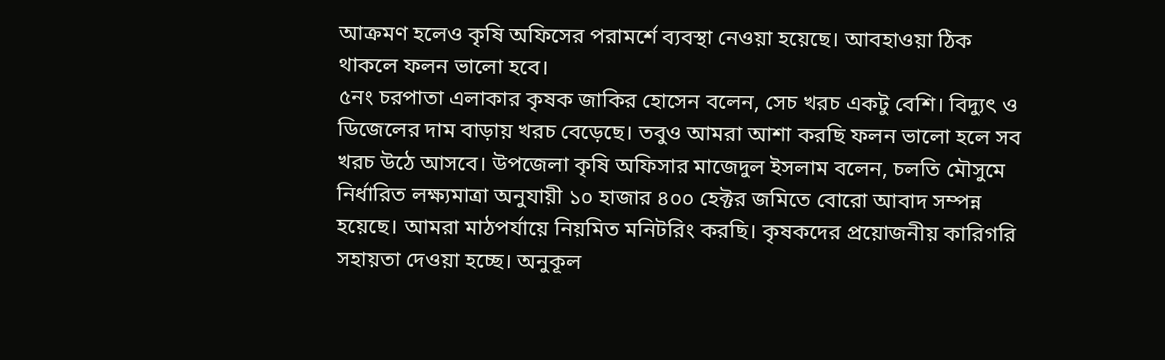আক্রমণ হলেও কৃষি অফিসের পরামর্শে ব্যবস্থা নেওয়া হয়েছে। আবহাওয়া ঠিক থাকলে ফলন ভালো হবে।
৫নং চরপাতা এলাকার কৃষক জাকির হোসেন বলেন, সেচ খরচ একটু বেশি। বিদ্যুৎ ও ডিজেলের দাম বাড়ায় খরচ বেড়েছে। তবুও আমরা আশা করছি ফলন ভালো হলে সব খরচ উঠে আসবে। উপজেলা কৃষি অফিসার মাজেদুল ইসলাম বলেন, চলতি মৌসুমে নির্ধারিত লক্ষ্যমাত্রা অনুযায়ী ১০ হাজার ৪০০ হেক্টর জমিতে বোরো আবাদ সম্পন্ন হয়েছে। আমরা মাঠপর্যায়ে নিয়মিত মনিটরিং করছি। কৃষকদের প্রয়োজনীয় কারিগরি সহায়তা দেওয়া হচ্ছে। অনুকূল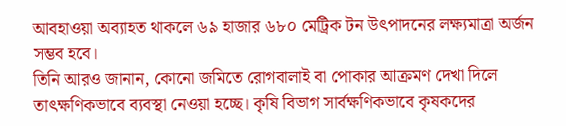আবহাওয়া অব্যাহত থাকলে ৬৯ হাজার ৬৮০ মেট্রিক টন উৎপাদনের লক্ষ্যমাত্রা অর্জন সম্ভব হবে।
তিনি আরও জানান, কোনো জমিতে রোগবালাই বা পোকার আক্রমণ দেখা দিলে তাৎক্ষণিকভাবে ব্যবস্থা নেওয়া হচ্ছে। কৃষি বিভাগ সার্বক্ষণিকভাবে কৃষকদের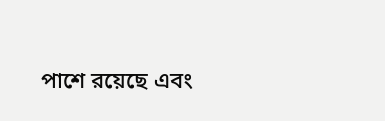পাশে রয়েছে এবং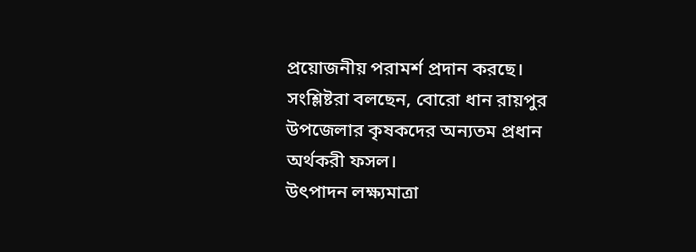প্রয়োজনীয় পরামর্শ প্রদান করছে। সংশ্লিষ্টরা বলছেন, বোরো ধান রায়পুর উপজেলার কৃষকদের অন্যতম প্রধান অর্থকরী ফসল।
উৎপাদন লক্ষ্যমাত্রা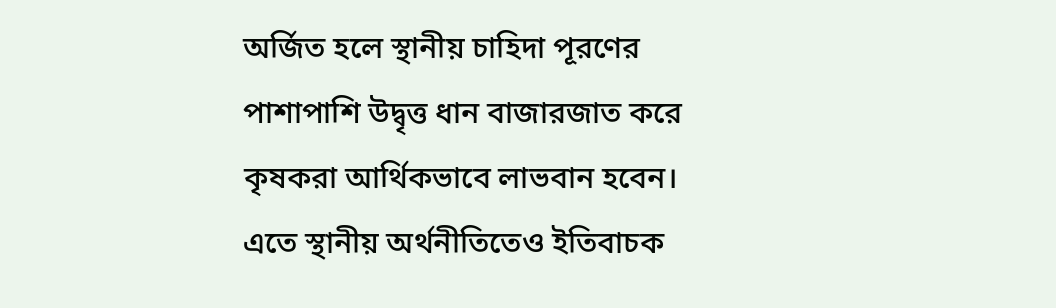অর্জিত হলে স্থানীয় চাহিদা পূরণের পাশাপাশি উদ্বৃত্ত ধান বাজারজাত করে কৃষকরা আর্থিকভাবে লাভবান হবেন। এতে স্থানীয় অর্থনীতিতেও ইতিবাচক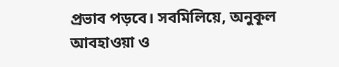প্রভাব পড়বে। সবমিলিয়ে, অনুকূল আবহাওয়া ও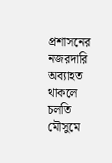প্রশাসনের নজরদারি অব্যাহত থাকলে চলতি মৌসুমে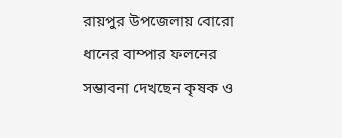রায়পুর উপজেলায় বোরো ধানের বাম্পার ফলনের সম্ভাবনা দেখছেন কৃষক ও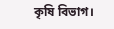কৃষি বিভাগ।